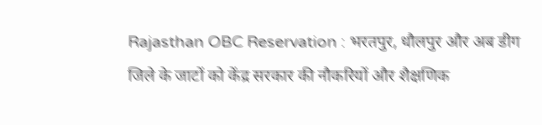Rajasthan OBC Reservation : भरतपुर, धौलपुर और अब डीग जिले के जाटों को केंद्र सरकार की नौकरियों और शैक्षणिक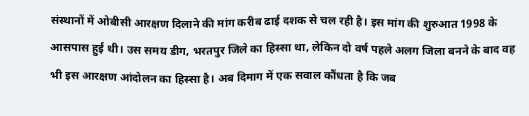संस्थानों में ओबीसी आरक्षण दिलाने की मांग करीब ढाई दशक से चल रही है। इस मांग की शुरुआत 1998 के आसपास हुई थी। उस समय डीग, भरतपुर जिले का हिस्सा था, लेकिन दो वर्ष पहले अलग जिला बनने के बाद वह भी इस आरक्षण आंदोलन का हिस्सा है। अब दिमाग में एक सवाल कौंधता है कि जब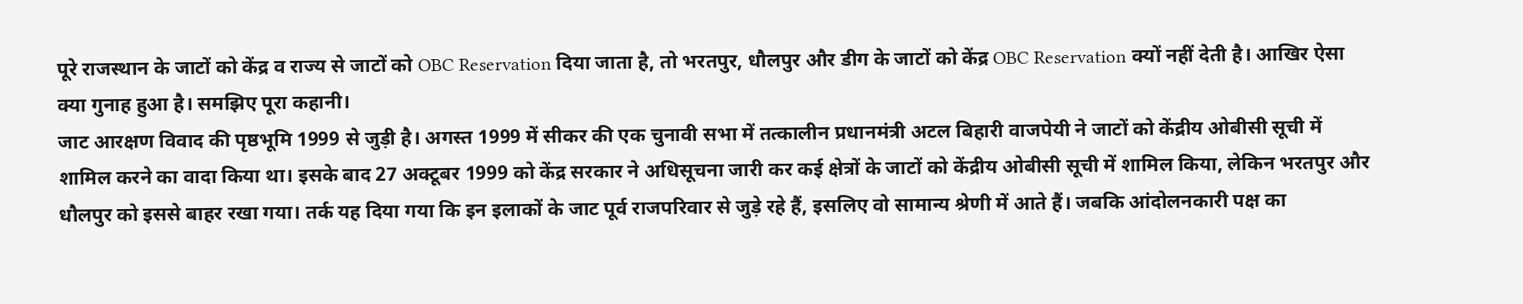पूरे राजस्थान के जाटों को केंद्र व राज्य से जाटों को OBC Reservation दिया जाता है, तो भरतपुर, धौलपुर और डीग के जाटों को केंद्र OBC Reservation क्यों नहीं देती है। आखिर ऐसा क्या गुनाह हुआ है। समझिए पूरा कहानी।
जाट आरक्षण विवाद की पृष्ठभूमि 1999 से जुड़ी है। अगस्त 1999 में सीकर की एक चुनावी सभा में तत्कालीन प्रधानमंत्री अटल बिहारी वाजपेयी ने जाटों को केंद्रीय ओबीसी सूची में शामिल करने का वादा किया था। इसके बाद 27 अक्टूबर 1999 को केंद्र सरकार ने अधिसूचना जारी कर कई क्षेत्रों के जाटों को केंद्रीय ओबीसी सूची में शामिल किया, लेकिन भरतपुर और धौलपुर को इससे बाहर रखा गया। तर्क यह दिया गया कि इन इलाकों के जाट पूर्व राजपरिवार से जुड़े रहे हैं, इसलिए वो सामान्य श्रेणी में आते हैं। जबकि आंदोलनकारी पक्ष का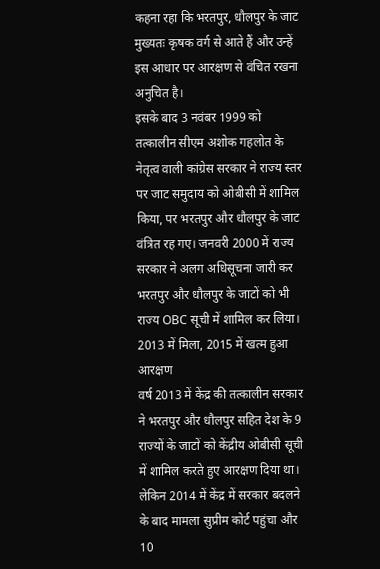कहना रहा कि भरतपुर, धौलपुर के जाट मुख्यतः कृषक वर्ग से आते हैं और उन्हें इस आधार पर आरक्षण से वंचित रखना अनुचित है।
इसके बाद 3 नवंबर 1999 को तत्कालीन सीएम अशोक गहलोत के नेतृत्व वाली कांग्रेस सरकार ने राज्य स्तर पर जाट समुदाय को ओबीसी में शामिल किया, पर भरतपुर और धौलपुर के जाट वंत्रित रह गए। जनवरी 2000 में राज्य सरकार ने अलग अधिसूचना जारी कर भरतपुर और धौलपुर के जाटों को भी राज्य OBC सूची में शामिल कर लिया।
2013 में मिला, 2015 में खत्म हुआ आरक्षण
वर्ष 2013 में केंद्र की तत्कालीन सरकार ने भरतपुर और धौलपुर सहित देश के 9 राज्यों के जाटों को केंद्रीय ओबीसी सूची में शामिल करते हुए आरक्षण दिया था। लेकिन 2014 में केंद्र में सरकार बदलने के बाद मामला सुप्रीम कोर्ट पहुंचा और 10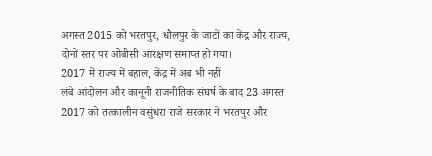अगस्त 2015 को भरतपुर, धौलपुर के जाटों का केंद्र और राज्य, दोनों स्तर पर ओबीसी आरक्षण समाप्त हो गया।
2017 में राज्य में बहाल, केंद्र में अब भी नहीं
लंबे आंदोलन और कानूनी राजनीतिक संघर्ष के बाद 23 अगस्त 2017 को तत्कालीन वसुंधरा राजे सरकार ने भरतपुर और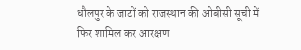धौलपुर के जाटों को राजस्थान की ओबीसी सूची में फिर शामिल कर आरक्षण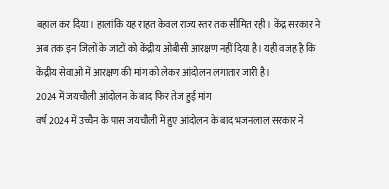बहाल कर दिया। हालांकि यह राहत केवल राज्य स्तर तक सीमित रही। केंद्र सरकार ने अब तक इन जिलों के जाटों को केंद्रीय ओबीसी आरक्षण नहीं दिया है। यही वजह है कि केंद्रीय सेवाओं में आरक्षण की मांग को लेकर आंदोलन लगातार जारी है।
2024 में जयचौली आंदोलन के बाद फिर तेज हुई मांग
वर्ष 2024 में उच्चैन के पास जयचौली में हुए आंदोलन के बाद भजनलाल सरकार ने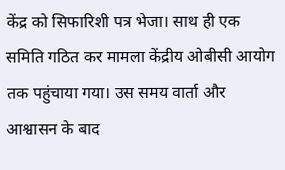केंद्र को सिफारिशी पत्र भेजा। साथ ही एक समिति गठित कर मामला केंद्रीय ओबीसी आयोग तक पहुंचाया गया। उस समय वार्ता और आश्वासन के बाद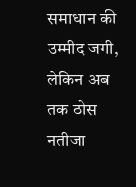समाधान की उम्मीद जगी, लेकिन अब तक ठोस नतीजा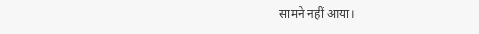सामने नहीं आया।